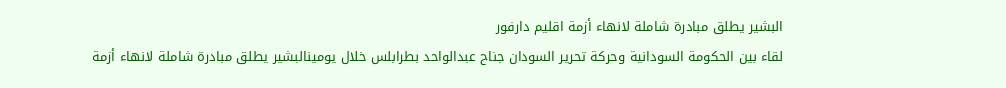البشير يطلق مبادرة شاملة لانهاء أزمة اقليم دارفور
لقاء بين الحكومة السودانية وحركة تحرير السودان جناح عبدالواحد بطرابلس خلال يومينالبشير يطلق مبادرة شاملة لانهاء أزمة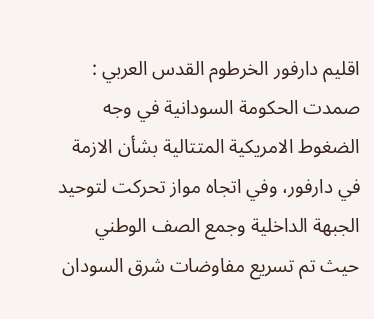اقليم دارفور الخرطوم القدس العربي : صمدت الحكومة السودانية في وجه الضغوط الامريكية المتتالية بشأن الازمة في دارفور، وفي اتجاه مواز تحركت لتوحيد الجبهة الداخلية وجمع الصف الوطني حيث تم تسريع مفاوضات شرق السودان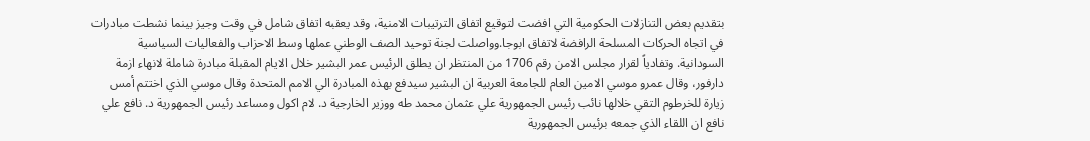بتقديم بعض التنازلات الحكومية التي افضت لتوقيع اتفاق الترتيبات الامنية، وقد يعقبه اتفاق شامل في وقت وجيز بينما نشطت مبادرات في اتجاه الحركات المسلحة الرافضة لاتفاق ابوجا.وواصلت لجنة توحيد الصف الوطني عملها وسط الاحزاب والفعاليات السياسية السودانية. وتفادياً لقرار مجلس الامن رقم 1706 من المنتظر ان يطلق الرئيس عمر البشير خلال الايام المقبلة مبادرة شاملة لانهاء ازمة دارفور، وقال عمرو موسي الامين العام للجامعة العربية ان البشير سيدفع بهذه المبادرة الي الامم المتحدة وقال موسي الذي اختتم أمس زيارة للخرطوم التقي خلالها نائب رئيس الجمهورية علي عثمان محمد طه ووزير الخارجية د. لام اكول ومساعد رئيس الجمهورية د. نافع علي نافع ان اللقاء الذي جمعه برئيس الجمهورية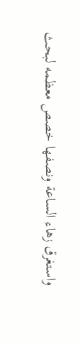واستغرق زهاء الساعة ونصفها خصص معظمه لبحث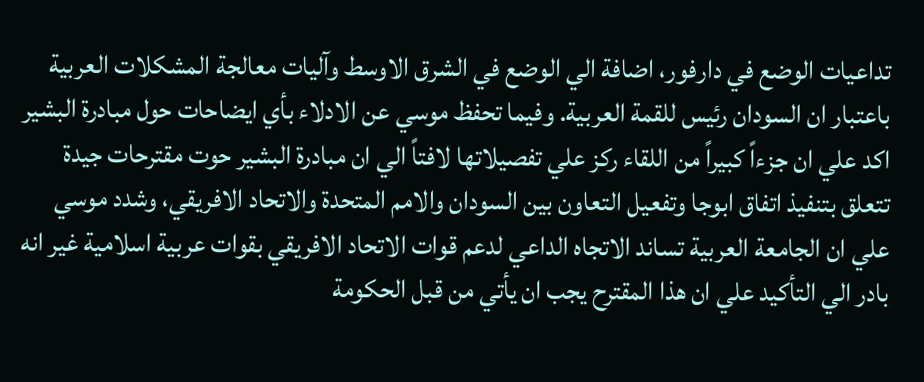تداعيات الوضع في دارفور، اضافة الي الوضع في الشرق الاوسط وآليات معالجة المشكلات العربية باعتبار ان السودان رئيس للقمة العربية. وفيما تحفظ موسي عن الادلاء بأي ايضاحات حول مبادرة البشير اكد علي ان جزءاً كبيراً من اللقاء ركز علي تفصيلاتها لافتاً الي ان مبادرة البشير حوت مقترحات جيدة تتعلق بتنفيذ اتفاق ابوجا وتفعيل التعاون بين السودان والامم المتحدة والاتحاد الافريقي، وشدد موسي علي ان الجامعة العربية تساند الاتجاه الداعي لدعم قوات الاتحاد الافريقي بقوات عربية اسلامية غير انه بادر الي التأكيد علي ان هذا المقترح يجب ان يأتي من قبل الحكومة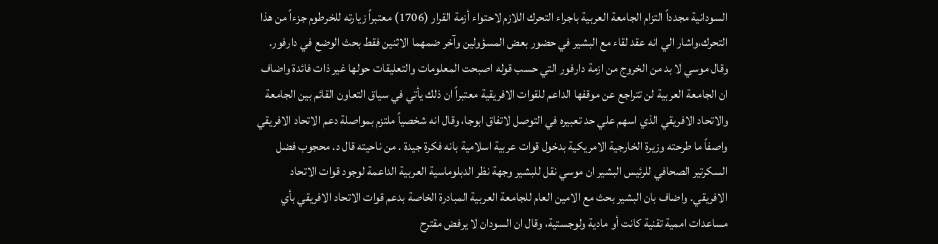السودانية مجدداً التزام الجامعة العربية باجراء التحرك اللازم لاحتواء أزمة القرار (1706) معتبراً زيارته للخرطوم جزءاً من هذا التحرك،واشار الي انه عقد لقاء مع البشير في حضور بعض المسؤولين وآخر ضمهما الاثنين فقط بحث الوضع في دارفور. وقال موسي لا بد من الخروج من ازمة دارفور التي حسب قوله اصبحت المعلومات والتعليقات حولها غير ذات فائدة واضاف ان الجامعة العربية لن تتراجع عن موقفها الداعم للقوات الافريقية معتبراً ان ذلك يأتي في سياق التعاون القائم بين الجامعة والاتحاد الافريقي الذي اسهم علي حد تعبيره في التوصل لاتفاق ابوجا، وقال انه شخصياً ملتزم بمواصلة دعم الاتحاد الافريقي واصفاً ما طرحته وزيرة الخارجية الامريكية بدخول قوات عربية اسلامية بانه فكرة جيدة . من ناحيته قال د. محجوب فضل السكرتير الصحافي للرئيس البشير ان موسي نقل للبشير وجهة نظر الدبلوماسية العربية الداعمة لوجود قوات الاتحاد الافريقي. واضاف بان البشير بحث مع الامين العام للجامعة العربية المبادرة الخاصة بدعم قوات الاتحاد الافريقي بأي مساعدات اممية تقنية كانت أو مادية ولوجستية، وقال ان السودان لا يرفض مقترح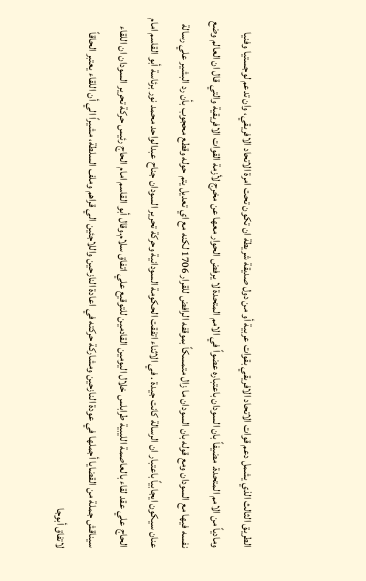الطريق الثالث الذي يشمل دعم قوات الاتحاد الافريقي بقوات عربية أو من دول صديقة شريطة ان تكون تحت امرة الاتحاد الافريقي، وان تدعم لوجستيا وفنيا ومادياً من الامم المتحدة. مضيفاً بان السودان باعتباره عضواً في الامم المتحدة لا يرفض الحوار معها عن مخرج لأزمة القوات الافريقية والتي قال ان العالم وضع نفسه فيها مع السودان ومع قوله بان السودان ما زال متمسكاً بموقفه الرافض للقرار 1706 لكنه مع اي تعديل يتم حوله وقطع محجوب بأن رد البشير علي رسالة عنان سيكون ايجابياً باعتبار ان الرسالة كانت جيدة . في الاثناء اتفقت الحكومة السودانية وحركة تحرير السودان جناح عبدالواحد محمد نور برئاسة أبو القاسم امام الحاج علي عقد لقاء بالعاصمة الليبية طرابلس خلال اليومين القادمين للتوقيع علي اتفاق سلام.وقال أبو القاسم امام الحاج رئيس حركة تحرير السودان ان اللقاء سيناقش جملة من القضايا أجملها في عودة النازحين ومشاركة حركته في اعادة النازحين واللاجئين الي قراهم وملف السلطة، مشيراً الي أن اللقاء يعتبر الحاقاً لاتفاق أبوجا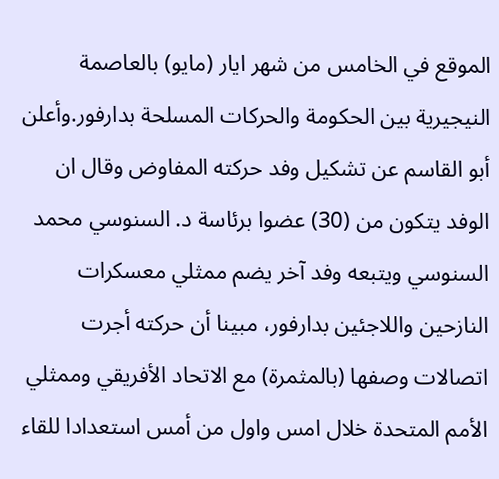الموقع في الخامس من شهر ايار (مايو) بالعاصمة النيجيرية بين الحكومة والحركات المسلحة بدارفور.وأعلن أبو القاسم عن تشكيل وفد حركته المفاوض وقال ان الوفد يتكون من (30) عضوا برئاسة د. السنوسي محمد السنوسي ويتبعه وفد آخر يضم ممثلي معسكرات النازحين واللاجئين بدارفور، مبينا أن حركته أجرت اتصالات وصفها (بالمثمرة) مع الاتحاد الأفريقي وممثلي الأمم المتحدة خلال امس واول من أمس استعدادا للقاء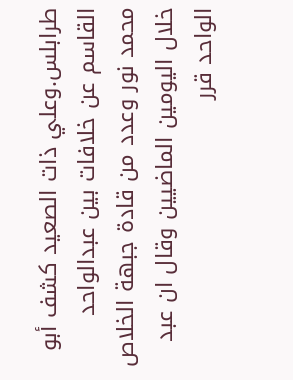طرابلس.وعلي ذات الصعيد كشف أبو القاسم عن خلافات بين عبدالواحد محمد نور وعدد من قادة جبهة الخلاص خلال اليومين الماضيين وقال ان عبد الواحد قرر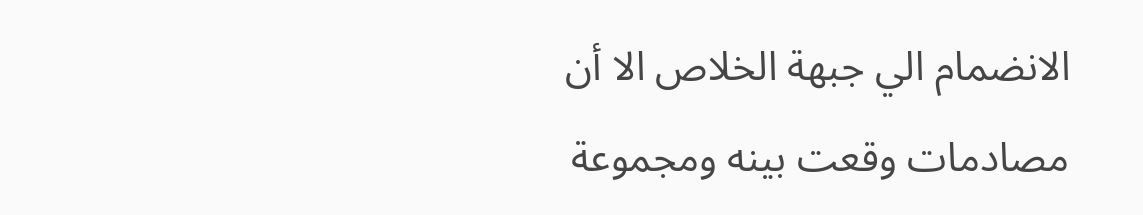الانضمام الي جبهة الخلاص الا أن مصادمات وقعت بينه ومجموعة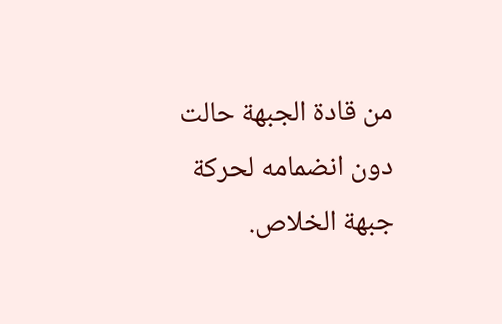من قادة الجبهة حالت دون انضمامه لحركة جبهة الخلاص.